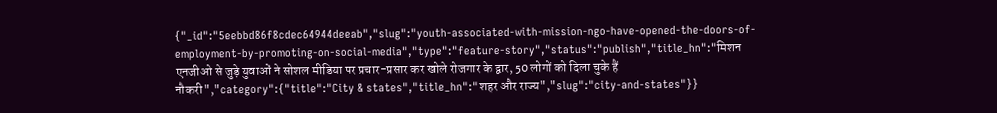{"_id":"5eebbd86f8cdec64944deeab","slug":"youth-associated-with-mission-ngo-have-opened-the-doors-of-employment-by-promoting-on-social-media","type":"feature-story","status":"publish","title_hn":"मिशन एनजीओ से जुड़े युवाओं ने सोशल मीडिया पर प्रचार-प्रसार कर खोले रोजगार के द्वार, 50 लोगों को दिला चुके हैं नौकरी","category":{"title":"City & states","title_hn":"शहर और राज्य","slug":"city-and-states"}}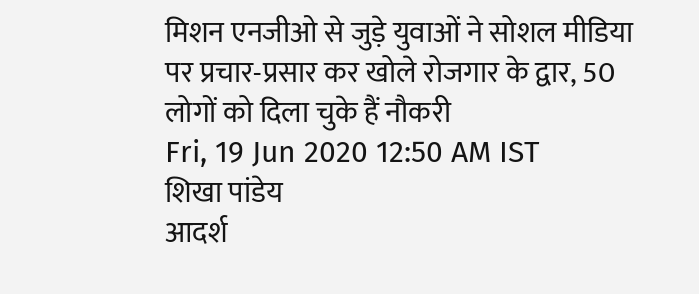मिशन एनजीओ से जुड़े युवाओं ने सोशल मीडिया पर प्रचार-प्रसार कर खोले रोजगार के द्वार, 50 लोगों को दिला चुके हैं नौकरी
Fri, 19 Jun 2020 12:50 AM IST
शिखा पांडेय
आदर्श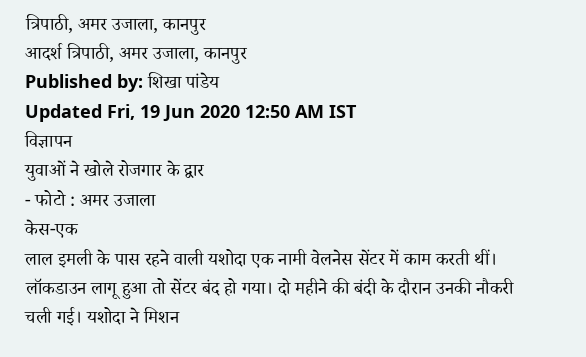त्रिपाठी, अमर उजाला, कानपुर
आदर्श त्रिपाठी, अमर उजाला, कानपुर
Published by: शिखा पांडेय
Updated Fri, 19 Jun 2020 12:50 AM IST
विज्ञापन
युवाओं ने खोले रोजगार के द्वार
- फोटो : अमर उजाला
केस-एक
लाल इमली के पास रहने वाली यशोदा एक नामी वेलनेस सेंटर में काम करती थीं। लॉकडाउन लागू हुआ तो सेंटर बंद हो गया। दो महीने की बंदी के दौरान उनकी नौकरी चली गई। यशोदा ने मिशन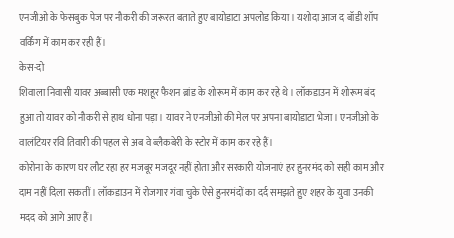एनजीओ के फेसबुक पेज पर नौकरी की जरूरत बताते हुए बायोडाटा अपलोड किया। यशोदा आज द बॉडी शॉप वर्किंग में काम कर रही हैं।
केस-दो
शिवाला निवासी यावर अब्बासी एक मशहूर फैशन ब्रांड के शोरूम में काम कर रहे थे। लॉकडाउन में शोरूम बंद हुआ तो यावर को नौकरी से हाथ धोना पड़ा। यावर ने एनजीओ की मेल पर अपना बायोडाटा भेजा। एनजीओ के वालंटियर रवि तिवारी की पहल से अब वे ब्लैकबेरी के स्टोर में काम कर रहे हैं।
कोरोना के कारण घर लौट रहा हर मजबूर मजदूर नहीं होता और सरकारी योजनाएं हर हुनरमंद को सही काम और दाम नहीं दिला सकतीं। लॉकडाउन में रोजगार गंवा चुके ऐसे हुनरमंदों का दर्द समझते हुए शहर के युवा उनकी मदद को आगे आए हैं।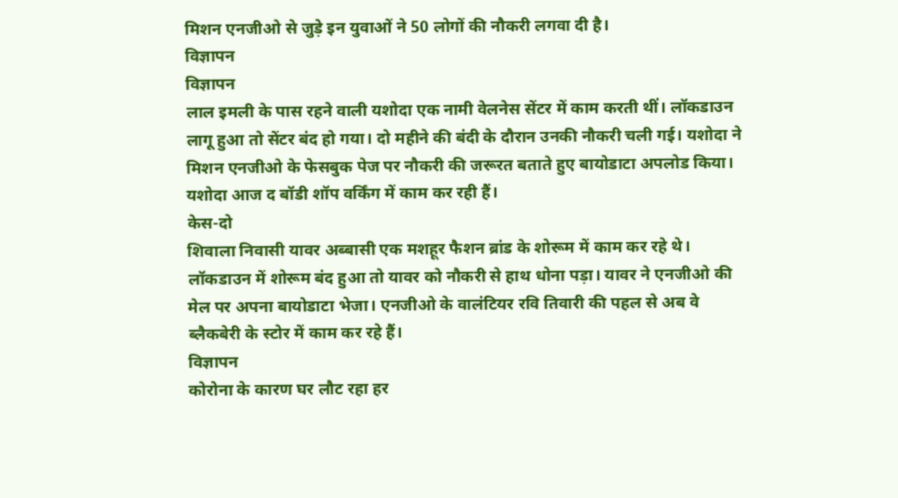मिशन एनजीओ से जुड़े इन युवाओं ने 50 लोगों की नौकरी लगवा दी है।
विज्ञापन
विज्ञापन
लाल इमली के पास रहने वाली यशोदा एक नामी वेलनेस सेंटर में काम करती थीं। लॉकडाउन लागू हुआ तो सेंटर बंद हो गया। दो महीने की बंदी के दौरान उनकी नौकरी चली गई। यशोदा ने मिशन एनजीओ के फेसबुक पेज पर नौकरी की जरूरत बताते हुए बायोडाटा अपलोड किया। यशोदा आज द बॉडी शॉप वर्किंग में काम कर रही हैं।
केस-दो
शिवाला निवासी यावर अब्बासी एक मशहूर फैशन ब्रांड के शोरूम में काम कर रहे थे। लॉकडाउन में शोरूम बंद हुआ तो यावर को नौकरी से हाथ धोना पड़ा। यावर ने एनजीओ की मेल पर अपना बायोडाटा भेजा। एनजीओ के वालंटियर रवि तिवारी की पहल से अब वे ब्लैकबेरी के स्टोर में काम कर रहे हैं।
विज्ञापन
कोरोना के कारण घर लौट रहा हर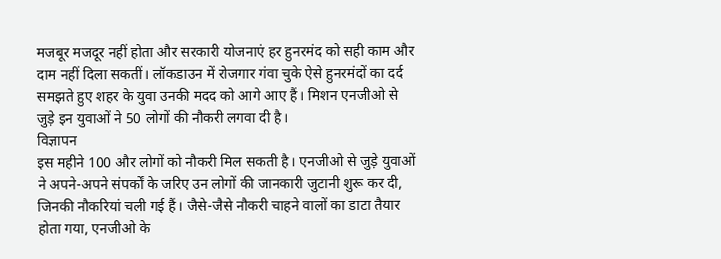मजबूर मजदूर नहीं होता और सरकारी योजनाएं हर हुनरमंद को सही काम और दाम नहीं दिला सकतीं। लॉकडाउन में रोजगार गंवा चुके ऐसे हुनरमंदों का दर्द समझते हुए शहर के युवा उनकी मदद को आगे आए हैं। मिशन एनजीओ से जुड़े इन युवाओं ने 50 लोगों की नौकरी लगवा दी है।
विज्ञापन
इस महीने 100 और लोगों को नौकरी मिल सकती है। एनजीओ से जुड़े युवाओं ने अपने-अपने संपर्कों के जरिए उन लोगों की जानकारी जुटानी शुरू कर दी, जिनकी नौकरियां चली गई हैं। जैसे-जैसे नौकरी चाहने वालों का डाटा तैयार होता गया, एनजीओ के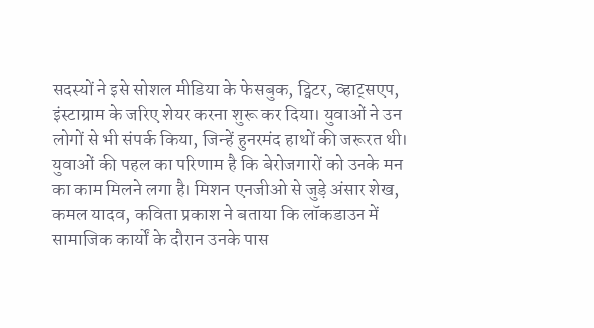सदस्यों ने इसे सोशल मीडिया के फेसबुक, ट्विटर, व्हाट्सएप, इंस्टाग्राम के जरिए शेयर करना शुरू कर दिया। युवाओं ने उन लोगों से भी संपर्क किया, जिन्हें हुनरमंद हाथों की जरूरत थी।
युवाओं की पहल का परिणाम है कि बेरोजगारों को उनके मन का काम मिलने लगा है। मिशन एनजीओ से जुड़े अंसार शेख, कमल यादव, कविता प्रकाश ने बताया कि लॉकडाउन में सामाजिक कार्यों के दौरान उनके पास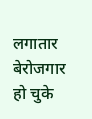लगातार बेरोजगार हो चुके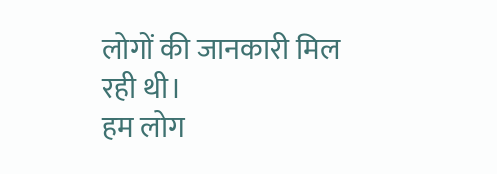लोगों की जानकारी मिल रही थी।
हम लोग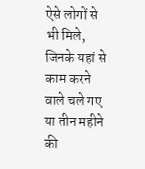ऐसे लोगों से भी मिले, जिनके यहां से काम करने वाले चले गए या तीन महीने की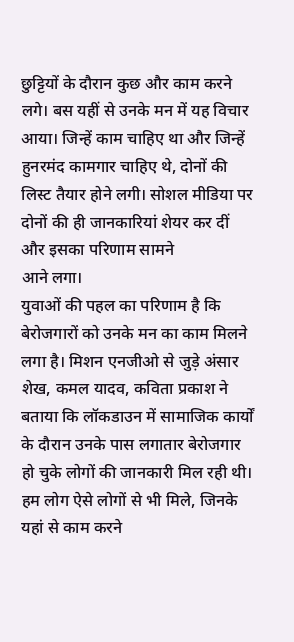छुट्टियों के दौरान कुछ और काम करने लगे। बस यहीं से उनके मन में यह विचार आया। जिन्हें काम चाहिए था और जिन्हें हुनरमंद कामगार चाहिए थे, दोनों की लिस्ट तैयार होने लगी। सोशल मीडिया पर दोनों की ही जानकारियां शेयर कर दीं और इसका परिणाम सामने
आने लगा।
युवाओं की पहल का परिणाम है कि बेरोजगारों को उनके मन का काम मिलने लगा है। मिशन एनजीओ से जुड़े अंसार शेख, कमल यादव, कविता प्रकाश ने बताया कि लॉकडाउन में सामाजिक कार्यों के दौरान उनके पास लगातार बेरोजगार हो चुके लोगों की जानकारी मिल रही थी।
हम लोग ऐसे लोगों से भी मिले, जिनके यहां से काम करने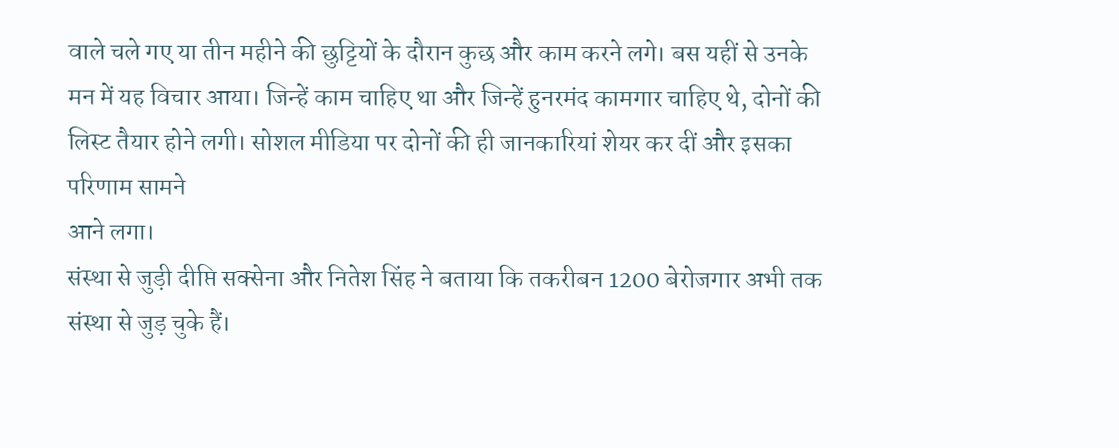वाले चले गए या तीन महीने की छुट्टियों के दौरान कुछ और काम करने लगे। बस यहीं से उनके मन में यह विचार आया। जिन्हें काम चाहिए था और जिन्हें हुनरमंद कामगार चाहिए थे, दोनों की लिस्ट तैयार होने लगी। सोशल मीडिया पर दोनों की ही जानकारियां शेयर कर दीं और इसका परिणाम सामने
आने लगा।
संस्था से जुड़ी दीप्ति सक्सेना और नितेश सिंह ने बताया कि तकरीबन 1200 बेरोजगार अभी तक संस्था से जुड़ चुके हैं।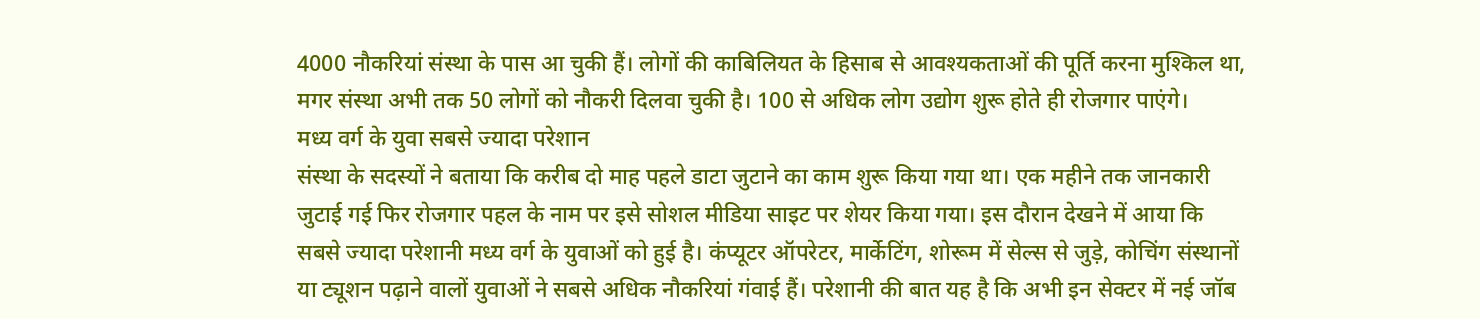4000 नौकरियां संस्था के पास आ चुकी हैं। लोगों की काबिलियत के हिसाब से आवश्यकताओं की पूर्ति करना मुश्किल था, मगर संस्था अभी तक 50 लोगों को नौकरी दिलवा चुकी है। 100 से अधिक लोग उद्योग शुरू होते ही रोजगार पाएंगे।
मध्य वर्ग के युवा सबसे ज्यादा परेशान
संस्था के सदस्यों ने बताया कि करीब दो माह पहले डाटा जुटाने का काम शुरू किया गया था। एक महीने तक जानकारी जुटाई गई फिर रोजगार पहल के नाम पर इसे सोशल मीडिया साइट पर शेयर किया गया। इस दौरान देखने में आया कि सबसे ज्यादा परेशानी मध्य वर्ग के युवाओं को हुई है। कंप्यूटर ऑपरेटर, मार्केटिंग, शोरूम में सेल्स से जुड़े, कोचिंग संस्थानों या ट्यूशन पढ़ाने वालों युवाओं ने सबसे अधिक नौकरियां गंवाई हैं। परेशानी की बात यह है कि अभी इन सेक्टर में नई जॉब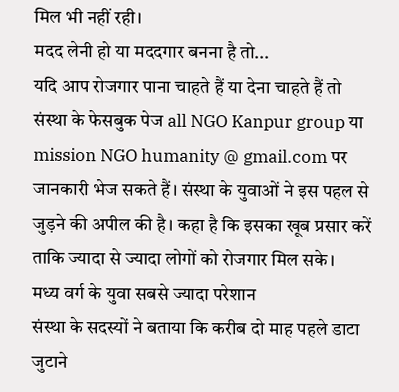मिल भी नहीं रही।
मदद लेनी हो या मददगार बनना है तो...
यदि आप रोजगार पाना चाहते हैं या देना चाहते हैं तो संस्था के फेसबुक पेज all NGO Kanpur group या mission NGO humanity @ gmail.com पर जानकारी भेज सकते हैं। संस्था के युवाओं ने इस पहल से जुड़ने की अपील की है। कहा है कि इसका खूब प्रसार करें ताकि ज्यादा से ज्यादा लोगों को रोजगार मिल सके।
मध्य वर्ग के युवा सबसे ज्यादा परेशान
संस्था के सदस्यों ने बताया कि करीब दो माह पहले डाटा जुटाने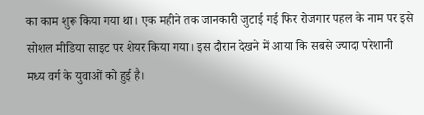का काम शुरू किया गया था। एक महीने तक जानकारी जुटाई गई फिर रोजगार पहल के नाम पर इसे सोशल मीडिया साइट पर शेयर किया गया। इस दौरान देखने में आया कि सबसे ज्यादा परेशानी मध्य वर्ग के युवाओं को हुई है।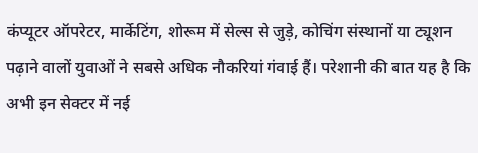कंप्यूटर ऑपरेटर, मार्केटिंग, शोरूम में सेल्स से जुड़े, कोचिंग संस्थानों या ट्यूशन पढ़ाने वालों युवाओं ने सबसे अधिक नौकरियां गंवाई हैं। परेशानी की बात यह है कि अभी इन सेक्टर में नई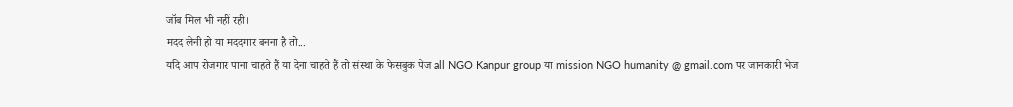जॉब मिल भी नहीं रही।
मदद लेनी हो या मददगार बनना है तो...
यदि आप रोजगार पाना चाहते हैं या देना चाहते हैं तो संस्था के फेसबुक पेज all NGO Kanpur group या mission NGO humanity @ gmail.com पर जानकारी भेज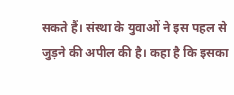सकते हैं। संस्था के युवाओं ने इस पहल से जुड़ने की अपील की है। कहा है कि इसका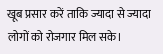खूब प्रसार करें ताकि ज्यादा से ज्यादा लोगों को रोजगार मिल सके।